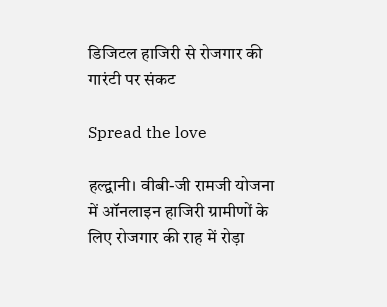डिजिटल हाजिरी से रोजगार की गारंटी पर संकट

Spread the love

हल्द्वानी। वीबी-जी रामजी योजना में ऑनलाइन हाजिरी ग्रामीणों के लिए रोजगार की राह में रोड़ा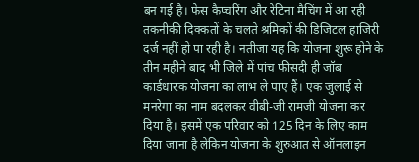बन गई है। फेस कैप्चरिंग और रेटिना मैचिंग में आ रही तकनीकी दिक्कतों के चलते श्रमिकों की डिजिटल हाजिरी दर्ज नहीं हो पा रही है। नतीजा यह कि योजना शुरू होने के तीन महीने बाद भी जिले में पांच फीसदी ही जॉब कार्डधारक योजना का लाभ ले पाए हैं। एक जुलाई से मनरेगा का नाम बदलकर वीबी-जी रामजी योजना कर दिया है। इसमें एक परिवार को 125 दिन के लिए काम दिया जाना है लेकिन योजना के शुरुआत से ऑनलाइन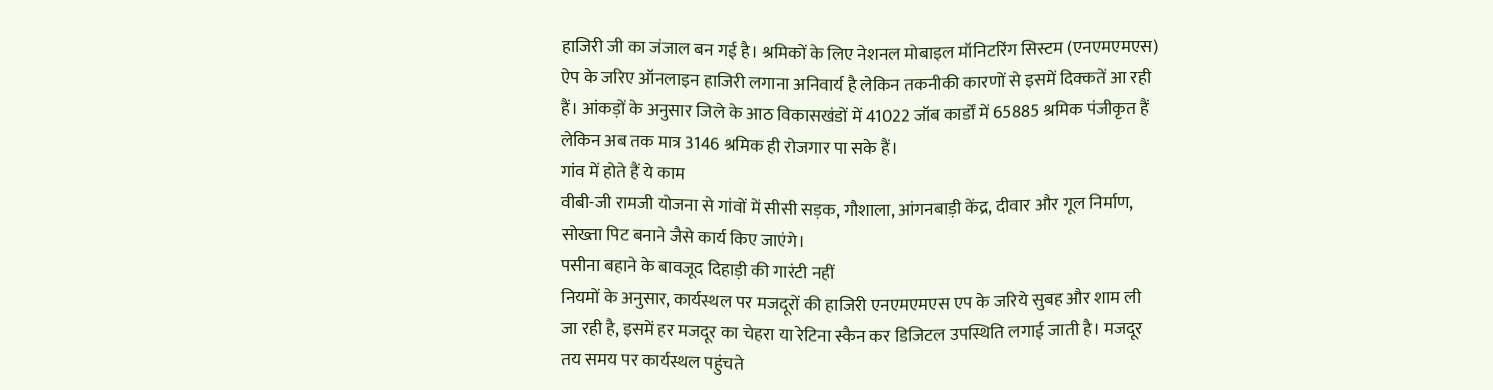हाजिरी जी का जंजाल बन गई है। श्रमिकों के लिए नेशनल मोबाइल मॉनिटरिंग सिस्टम (एनएमएमएस) ऐप के जरिए ऑनलाइन हाजिरी लगाना अनिवार्य है लेकिन तकनीकी कारणों से इसमें दिक्कतें आ रही हैं। आंकड़ों के अनुसार जिले के आठ विकासखंडों में 41022 जॉब कार्डों में 65885 श्रमिक पंजीकृत हैं लेकिन अब तक मात्र 3146 श्रमिक ही रोजगार पा सके हैं।
गांव में होते हैं ये काम
वीबी-जी रामजी योजना से गांवों में सीसी सड़क, गौशाला, आंगनबाड़ी केंद्र, दीवार और गूल निर्माण, सोख्ता पिट बनाने जैसे कार्य किए जाएंगे।
पसीना बहाने के बावजूद दिहाड़ी की गारंटी नहीं
नियमों के अनुसार, कार्यस्थल पर मजदूरों की हाजिरी एनएमएमएस एप के जरिये सुबह और शाम ली जा रही है, इसमें हर मजदूर का चेहरा या रेटिना स्कैन कर डिजिटल उपस्थिति लगाई जाती है। मजदूर तय समय पर कार्यस्थल पहुंचते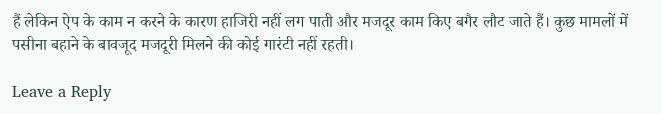हैं लेकिन ऐप के काम न करने के कारण हाजिरी नहीं लग पाती और मजदूर काम किए बगैर लौट जाते हैं। कुछ मामलों में पसीना बहाने के बावजूद मजदूरी मिलने की कोई गारंटी नहीं रहती।

Leave a Reply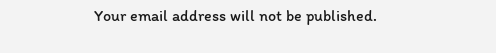Your email address will not be published.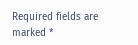Required fields are marked *